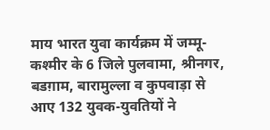माय भारत युवा कार्यक्रम में जम्मू-कश्मीर के 6 जिले पुलवामा, श्रीनगर, बडग़ाम, बारामुल्ला व कुपवाड़ा से आए 132 युवक-युवतियों ने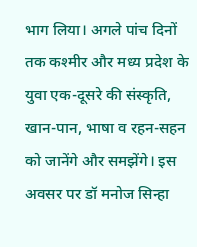भाग लिया। अगले पांच दिनों तक कश्मीर और मध्य प्रदेश के युवा एक-दूसरे की संस्कृति, खान-पान, भाषा व रहन-सहन को जानेंगे और समझेंगे। इस अवसर पर डॉ मनोज सिन्हा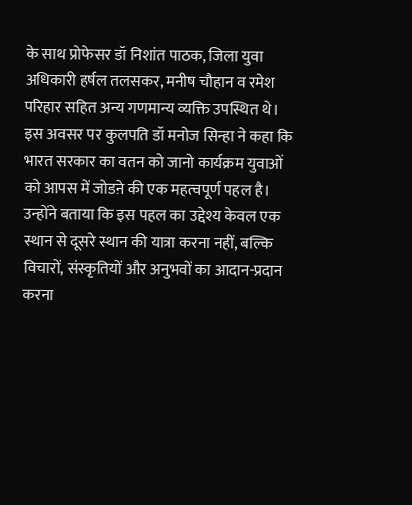के साथ प्रोफेसर डॉ निशांत पाठक, जिला युवा अधिकारी हर्षल तलसकर, मनीष चौहान व रमेश परिहार सहित अन्य गणमान्य व्यक्ति उपस्थित थे। इस अवसर पर कुलपति डॉ मनोज सिन्हा ने कहा कि भारत सरकार का वतन को जानो कार्यक्रम युवाओं को आपस में जोडऩे की एक महत्वपूर्ण पहल है। उन्होंने बताया कि इस पहल का उद्देश्य केवल एक स्थान से दूसरे स्थान की यात्रा करना नहीं, बल्कि विचारों, संस्कृतियों और अनुभवों का आदान-प्रदान करना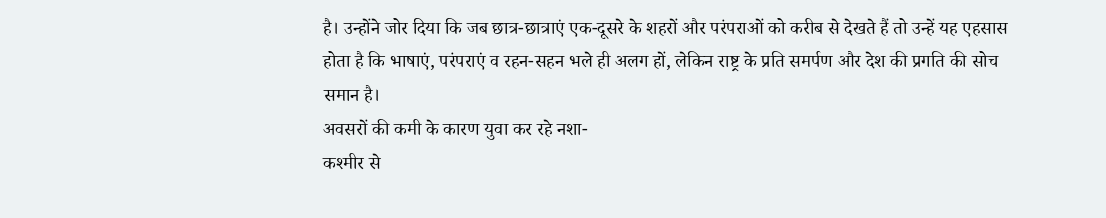है। उन्होंने जोर दिया कि जब छात्र-छात्राएं एक-दूसरे के शहरों और परंपराओं को करीब से देखते हैं तो उन्हें यह एहसास होता है कि भाषाएं, परंपराएं व रहन-सहन भले ही अलग हों, लेकिन राष्ट्र के प्रति समर्पण और देश की प्रगति की सोच समान है।
अवसरों की कमी के कारण युवा कर रहे नशा-
कश्मीर से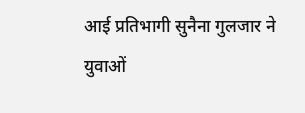आई प्रतिभागी सुनैना गुलजार ने युवाओं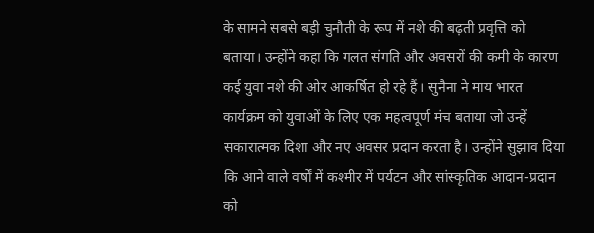के सामने सबसे बड़ी चुनौती के रूप में नशे की बढ़ती प्रवृत्ति को बताया। उन्होंने कहा कि गलत संगति और अवसरों की कमी के कारण कई युवा नशे की ओर आकर्षित हो रहे हैं। सुनैना ने माय भारत कार्यक्रम को युवाओं के लिए एक महत्वपूर्ण मंच बताया जो उन्हें सकारात्मक दिशा और नए अवसर प्रदान करता है। उन्होंने सुझाव दिया कि आने वाले वर्षों में कश्मीर में पर्यटन और सांस्कृतिक आदान-प्रदान को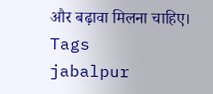और बढ़ावा मिलना चाहिए।
Tags
jabalpur